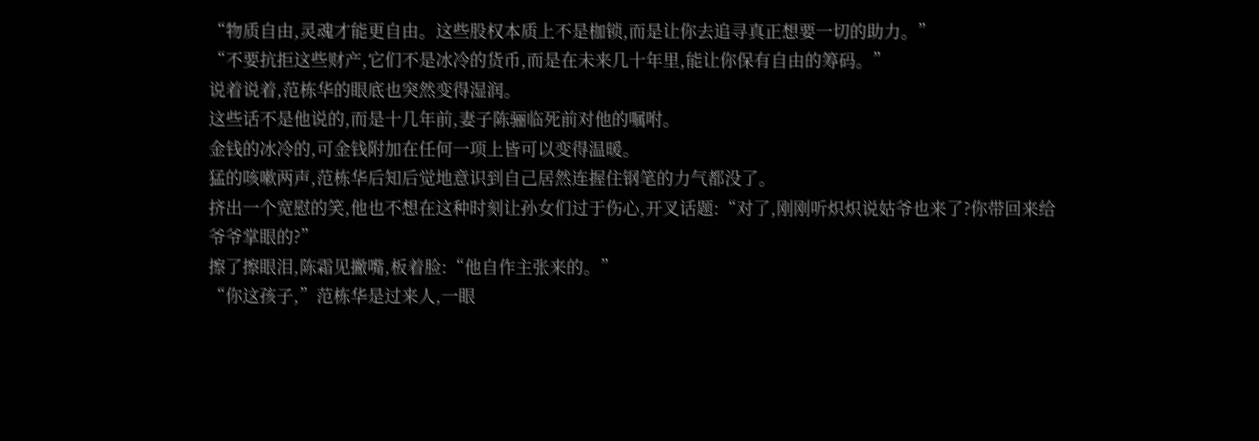“物质自由,灵魂才能更自由。这些股权本质上不是枷锁,而是让你去追寻真正想要一切的助力。”
“不要抗拒这些财产,它们不是冰冷的货币,而是在未来几十年里,能让你保有自由的筹码。”
说着说着,范栋华的眼底也突然变得湿润。
这些话不是他说的,而是十几年前,妻子陈骊临死前对他的嘱咐。
金钱的冰冷的,可金钱附加在任何一项上皆可以变得温暖。
猛的咳嗽两声,范栋华后知后觉地意识到自己居然连握住钢笔的力气都没了。
挤出一个宽慰的笑,他也不想在这种时刻让孙女们过于伤心,开叉话题:“对了,刚刚听炽炽说姑爷也来了?你带回来给爷爷掌眼的?”
擦了擦眼泪,陈霜见撇嘴,板着脸:“他自作主张来的。”
“你这孩子,”范栋华是过来人,一眼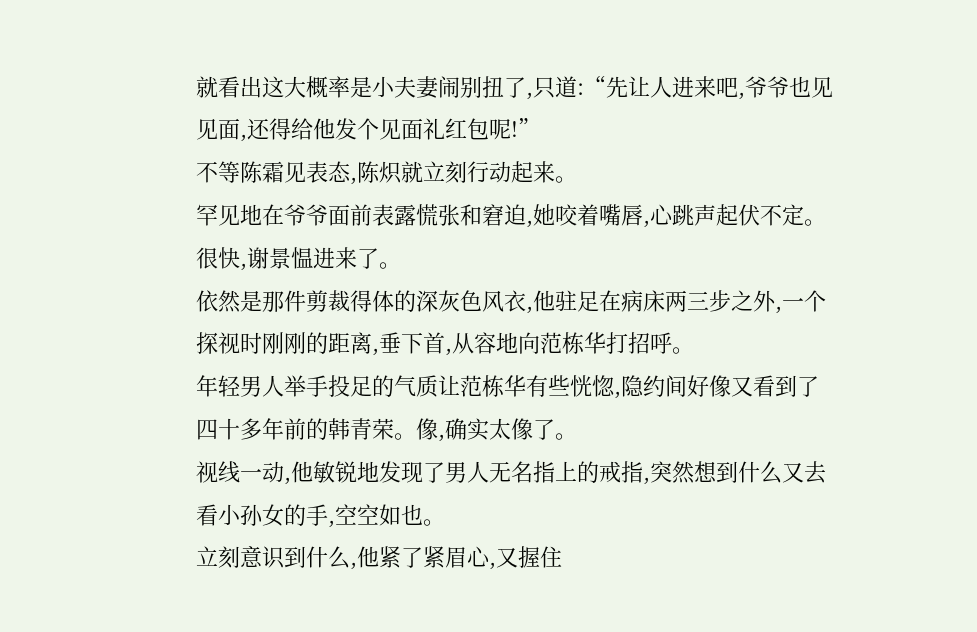就看出这大概率是小夫妻闹别扭了,只道:“先让人进来吧,爷爷也见见面,还得给他发个见面礼红包呢!”
不等陈霜见表态,陈炽就立刻行动起来。
罕见地在爷爷面前表露慌张和窘迫,她咬着嘴唇,心跳声起伏不定。
很快,谢景愠进来了。
依然是那件剪裁得体的深灰色风衣,他驻足在病床两三步之外,一个探视时刚刚的距离,垂下首,从容地向范栋华打招呼。
年轻男人举手投足的气质让范栋华有些恍惚,隐约间好像又看到了四十多年前的韩青荣。像,确实太像了。
视线一动,他敏锐地发现了男人无名指上的戒指,突然想到什么又去看小孙女的手,空空如也。
立刻意识到什么,他紧了紧眉心,又握住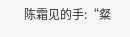陈霜见的手:“粲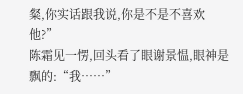粲,你实话跟我说,你是不是不喜欢他?”
陈霜见一愣,回头看了眼谢景愠,眼神是飘的:“我……”